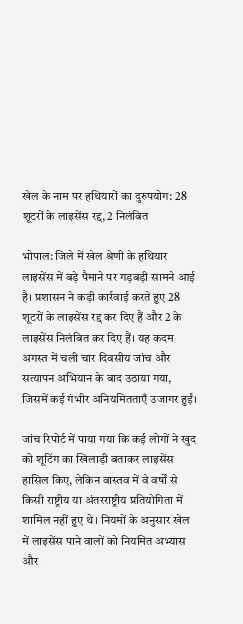खेल के नाम पर हथियारों का दुरुपयोग: 28 शूटरों के लाइसेंस रद्द, 2 निलंबित

भोपाल: जिले में खेल श्रेणी के हथियार लाइसेंस में बड़े पैमाने पर गड़बड़ी सामने आई है। प्रशासन ने कड़ी कार्रवाई करते हुए 28 शूटरों के लाइसेंस रद्द कर दिए हैं और 2 के लाइसेंस निलंबित कर दिए हैं। यह कदम अगस्त में चली चार दिवसीय जांच और सत्यापन अभियान के बाद उठाया गया, जिसमें कई गंभीर अनियमितताएँ उजागर हुईं।

जांच रिपोर्ट में पाया गया कि कई लोगों ने खुद को शूटिंग का खिलाड़ी बताकर लाइसेंस हासिल किए, लेकिन वास्तव में वे वर्षों से किसी राष्ट्रीय या अंतरराष्ट्रीय प्रतियोगिता में शामिल नहीं हुए थे। नियमों के अनुसार खेल में लाइसेंस पाने वालों को नियमित अभ्यास और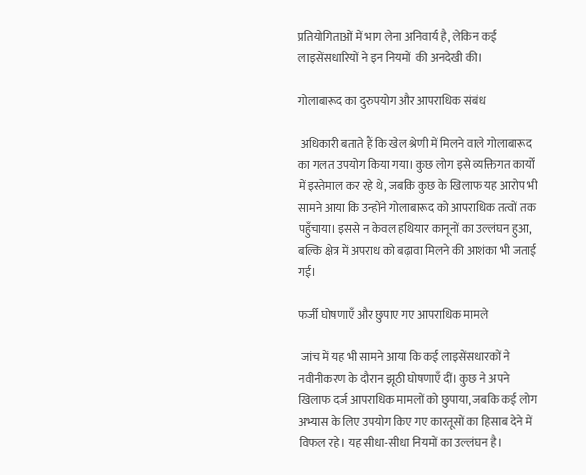प्रतियोगिताओं में भाग लेना अनिवार्य है, लेकिन कई लाइसेंसधारियों ने इन नियमों  की अनदेखी की।

गोलाबारूद का दुरुपयोग और आपराधिक संबंध

 अधिकारी बताते हैं कि खेल श्रेणी में मिलने वाले गोलाबारूद का गलत उपयोग किया गया। कुछ लोग इसे व्यक्तिगत कार्यों में इस्तेमाल कर रहे थे, जबकि कुछ के खिलाफ यह आरोप भी सामने आया कि उन्होंने गोलाबारूद को आपराधिक तत्वों तक पहुँचाया। इससे न केवल हथियार कानूनों का उल्लंघन हुआ, बल्कि क्षेत्र में अपराध को बढ़ावा मिलने की आशंका भी जताई गई।

फर्जी घोषणाएँ और छुपाए गए आपराधिक मामले

 जांच में यह भी सामने आया कि कई लाइसेंसधारकों ने नवीनीकरण के दौरान झूठी घोषणाएँ दीं। कुछ ने अपने खिलाफ दर्ज आपराधिक मामलों को छुपाया, जबकि कई लोग अभ्यास के लिए उपयोग किए गए कारतूसों का हिसाब देने में विफल रहे। यह सीधा-सीधा नियमों का उल्लंघन है।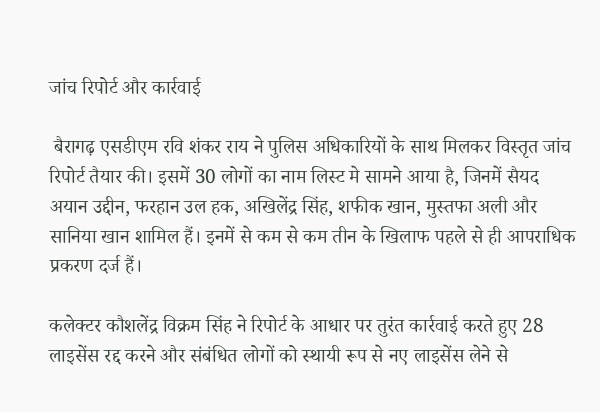जांच रिपोर्ट और कार्रवाई

 बैरागढ़ एसडीएम रवि शंकर राय ने पुलिस अधिकारियों के साथ मिलकर विस्तृत जांच रिपोर्ट तैयार की। इसमें 30 लोगों का नाम लिस्ट मे सामने आया है, जिनमें सैयद अयान उद्दीन, फरहान उल हक, अखिलेंद्र सिंह, शफीक खान, मुस्तफा अली और सानिया खान शामिल हैं। इनमें से कम से कम तीन के खिलाफ पहले से ही आपराधिक प्रकरण दर्ज हैं।

कलेक्टर कौशलेंद्र विक्रम सिंह ने रिपोर्ट के आधार पर तुरंत कार्रवाई करते हुए 28 लाइसेंस रद्द करने और संबंधित लोगों को स्थायी रूप से नए लाइसेंस लेने से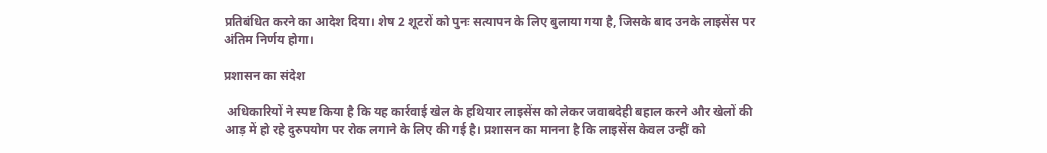प्रतिबंधित करने का आदेश दिया। शेष 2 शूटरों को पुनः सत्यापन के लिए बुलाया गया है, जिसके बाद उनके लाइसेंस पर अंतिम निर्णय होगा।

प्रशासन का संदेश

 अधिकारियों ने स्पष्ट किया है कि यह कार्रवाई खेल के हथियार लाइसेंस को लेकर जवाबदेही बहाल करने और खेलों की आड़ में हो रहे दुरुपयोग पर रोक लगाने के लिए की गई है। प्रशासन का मानना है कि लाइसेंस केवल उन्हीं को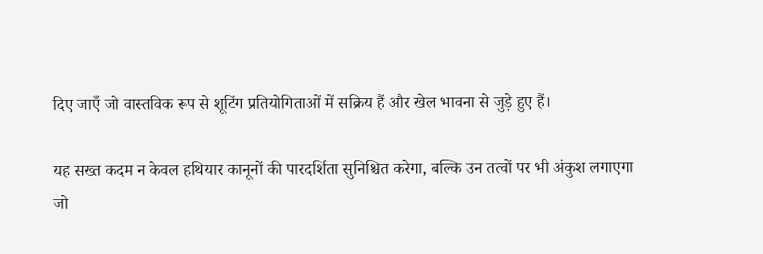दिए जाएँ जो वास्तविक रूप से शूटिंग प्रतियोगिताओं में सक्रिय हैं और खेल भावना से जुड़े हुए हैं।

यह सख्त कदम न केवल हथियार कानूनों की पारदर्शिता सुनिश्चित करेगा, बल्कि उन तत्वों पर भी अंकुश लगाएगा जो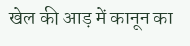खेल की आड़ में कानून का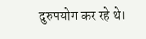दुरुपयोग कर रहे थे।